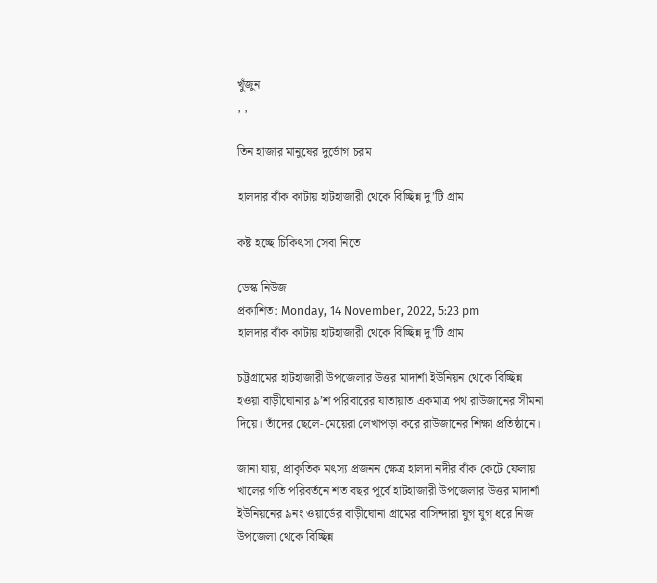খুঁজুন
, ,

তিন হাজার মানুষের দুর্ভোগ চরম

হালদার বাঁক কাটায় হাটহাজারী থেকে বিচ্ছিন্ন দু’টি গ্রাম

কষ্ট হচ্ছে চিকিৎসা সেবা নিতে

ডেস্ক নিউজ
প্রকাশিত: Monday, 14 November, 2022, 5:23 pm
হালদার বাঁক কাটায় হাটহাজারী থেকে বিচ্ছিন্ন দু’টি গ্রাম

চট্টগ্রামের হাটহাজারী উপজেলার উত্তর মাদার্শা ইউনিয়ন থেকে বিচ্ছিন্ন হওয়া বাড়ীঘোনার ৯’শ পরিবারের যাতায়াত একমাত্র পথ রাউজানের সীমনা দিয়ে। তাঁদের ছেলে-মেয়েরা লেখাপড়া করে রাউজানের শিক্ষা প্রতিষ্ঠানে।

জানা যায়, প্রাকৃতিক মৎস্য প্রজনন ক্ষেত্র হালদা নদীর বাঁক কেটে ফেলায় খালের গতি পরিবর্তনে শত বছর পূর্বে হাটহাজারী উপজেলার উত্তর মাদার্শা ইউনিয়নের ৯নং ওয়ার্ডের বাড়ীঘোনা গ্রামের বাসিন্দারা যুগ যুগ ধরে নিজ উপজেলা থেকে বিচ্ছিন্ন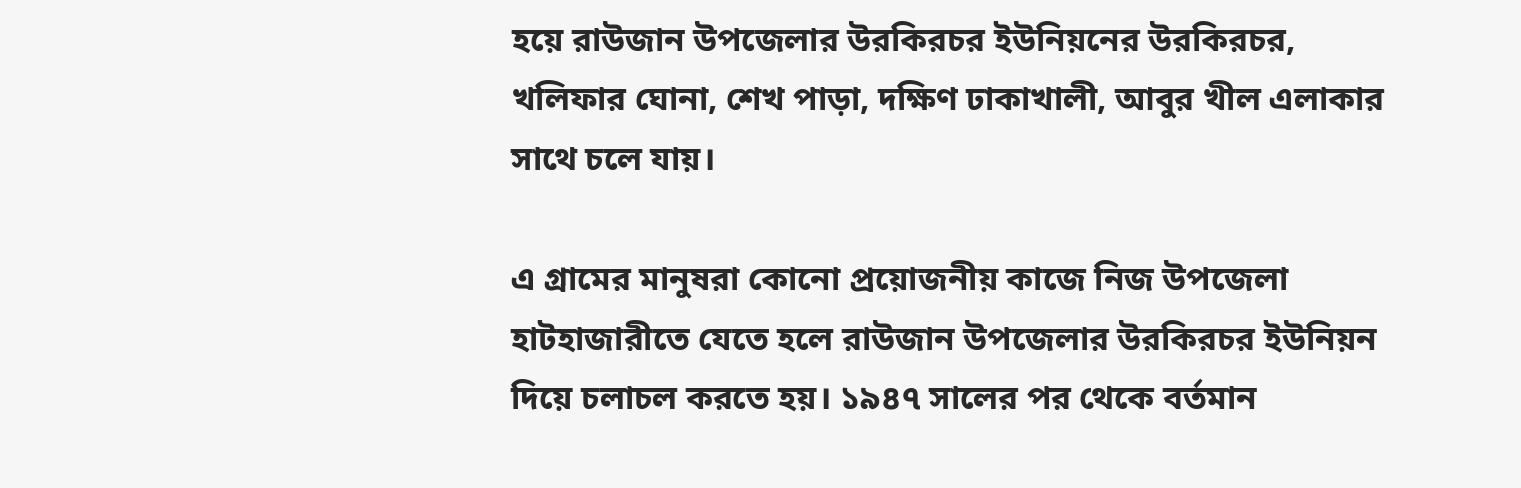হয়ে রাউজান উপজেলার উরকিরচর ইউনিয়নের উরকিরচর, খলিফার ঘোনা, শেখ পাড়া, দক্ষিণ ঢাকাখালী, আবুর খীল এলাকার সাথে চলে যায়।

এ গ্রামের মানুষরা কোনো প্রয়োজনীয় কাজে নিজ উপজেলা হাটহাজারীতে যেতে হলে রাউজান উপজেলার উরকিরচর ইউনিয়ন দিয়ে চলাচল করতে হয়। ১৯৪৭ সালের পর থেকে বর্তমান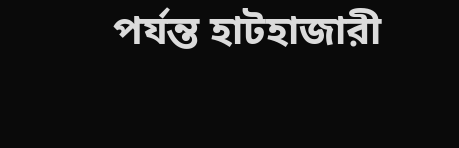পর্যন্ত হাটহাজারী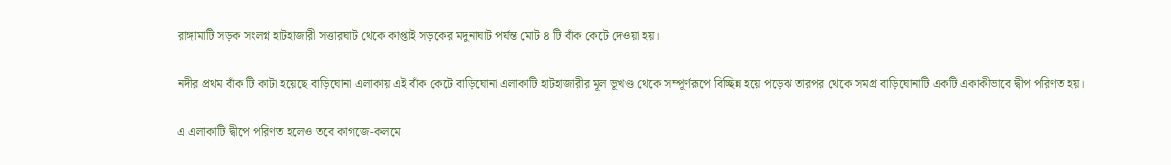রাঙ্গামাটি সড়ক সংলগ্ন হাটহাজারী সত্তারঘাট থেকে কাপ্তাই সড়কের মদুনাঘাট পর্যন্ত মোট ৪ টি বাঁক কেটে দেওয়া হয়।

নদীর প্রথম বাঁক টি কাটা হয়েছে বাড়িঘোনা এলাকায় এই বাঁক কেটে বাড়িঘোনা এলাকাটি হাটহাজারীর মূল ভূখণ্ড থেকে সম্পূর্ণরূপে বিচ্ছিন্ন হয়ে পড়েঝ তারপর থেকে সমগ্র বাড়িঘোনাটি একটি একাকীভাবে দ্বীপ পরিণত হয়।

এ এলাকাটি দ্বীপে পরিণত হলেও তবে কাগজে-কলমে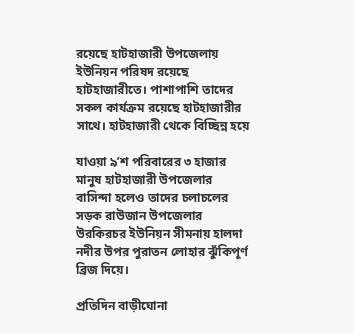রয়েছে হাটহাজারী উপজেলায় ইউনিয়ন পরিষদ রয়েছে হাটহাজারীতে। পাশাপাশি তাদের সকল কার্যক্রম রয়েছে হাটহাজারীর সাথে। হাটহাজারী থেকে বিচ্ছিন্ন হয়ে

যাওয়া ৯’শ পরিবারের ৩ হাজার মানুষ হাটহাজারী উপজেলার বাসিন্দা হলেও তাদের চলাচলের সড়ক রাউজান উপজেলার উরকিরচর ইউনিয়ন সীমনায় হালদা নদীর উপর পুরাতন লোহার ঝুঁকিপূর্ণ ব্রিজ দিয়ে।

প্রতিদিন বাড়ীঘোনা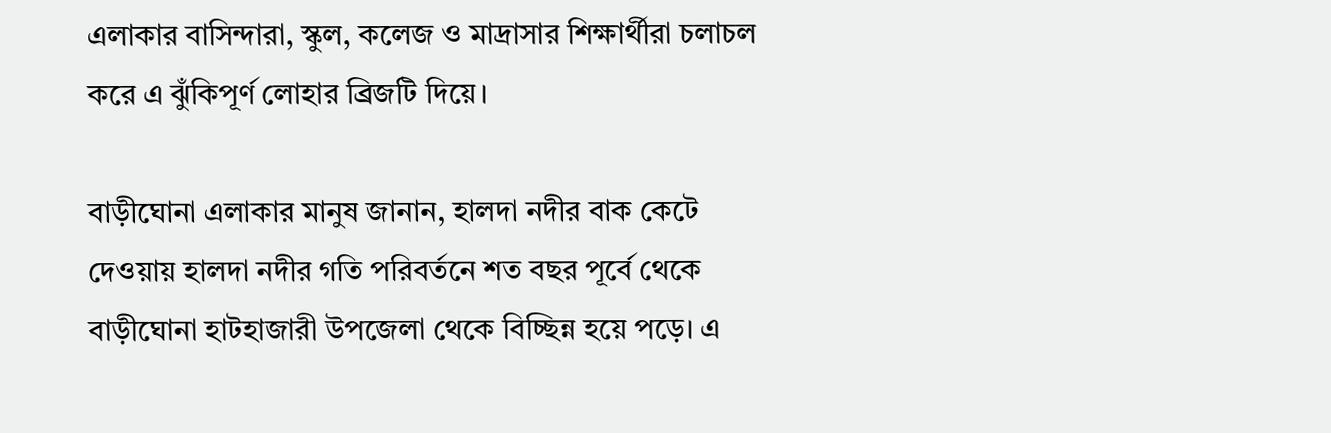এলাকার বাসিন্দারা, স্কুল, কলেজ ও মাদ্রাসার শিক্ষার্থীরা চলাচল করে এ ঝুঁকিপূর্ণ লোহার ব্রিজটি দিয়ে।

বাড়ীঘোনা এলাকার মানুষ জানান, হালদা নদীর বাক কেটে দেওয়ায় হালদা নদীর গতি পরিবর্তনে শত বছর পূর্বে থেকে বাড়ীঘোনা হাটহাজারী উপজেলা থেকে বিচ্ছিন্ন হয়ে পড়ে। এ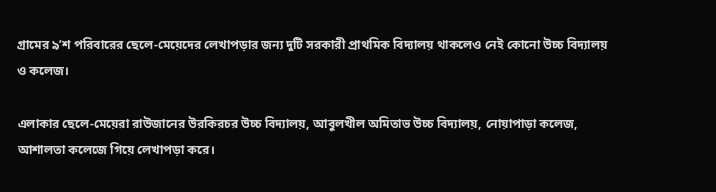গ্রামের ৯’শ পরিবারের ছেলে-মেয়েদের লেখাপড়ার জন্য দুটি সরকারী প্রাথমিক বিদ্যালয় থাকলেও নেই কোনো উচ্চ বিদ্যালয় ও কলেজ।

এলাকার ছেলে-মেয়েরা রাউজানের উরকিরচর উচ্চ বিদ্যালয়, আবুলখীল অমিতাভ উচ্চ বিদ্যালয়, নোয়াপাড়া কলেজ, আশালতা কলেজে গিয়ে লেখাপড়া করে।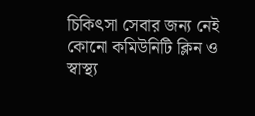চিকিৎসা সেবার জন্য নেই কোনো কমিউনিটি ক্লিন ও স্বাস্থ্য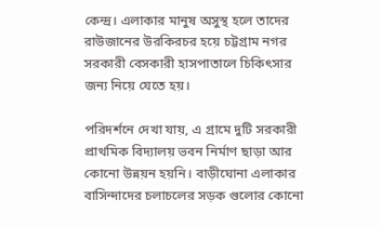কেন্দ্র। এলাকার মানুষ অসুস্থ হলে তাদের রাউজানের উরকিরচর হয়ে চট্টগ্রাম নগর সরকারী বেসকারী হাসপাতালে চিকিৎসার জন্য নিয়ে যেতে হয়।

পরিদর্শনে দেখা যায়, এ গ্রামে দুটি সরকারী প্রাথমিক বিদ্যালয় ভবন নির্মাণ ছাড়া আর কোনো উন্নয়ন হয়নি। বাড়ীঘোনা এলাকার বাসিন্দাদের চলাচলের সড়ক গুলোর কোনো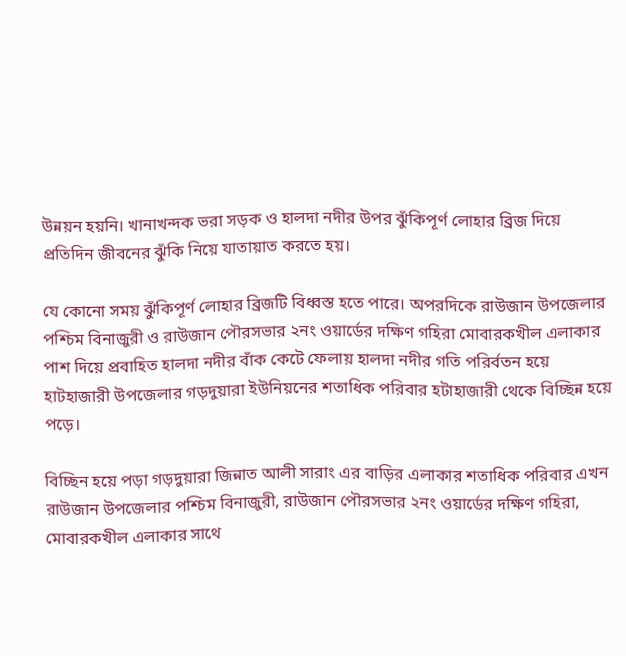উন্নয়ন হয়নি। খানাখন্দক ভরা সড়ক ও হালদা নদীর উপর ঝুঁকিপূর্ণ লোহার ব্রিজ দিয়ে প্রতিদিন জীবনের ঝুঁকি নিয়ে যাতায়াত করতে হয়।

যে কোনো সময় ঝুঁকিপূর্ণ লোহার ব্রিজটি বিধ্বস্ত হতে পারে। অপরদিকে রাউজান উপজেলার পশ্চিম বিনাজুরী ও রাউজান পৌরসভার ২নং ওয়ার্ডের দক্ষিণ গহিরা মোবারকখীল এলাকার পাশ দিয়ে প্রবাহিত হালদা নদীর বাঁক কেটে ফেলায় হালদা নদীর গতি পরির্বতন হয়ে হাটহাজারী উপজেলার গড়দুয়ারা ইউনিয়নের শতাধিক পরিবার হটাহাজারী থেকে বিচ্ছিন্ন হয়ে পড়ে।

বিচ্ছিন হয়ে পড়া গড়দুয়ারা জিন্নাত আলী সারাং এর বাড়ির এলাকার শতাধিক পরিবার এখন রাউজান উপজেলার পশ্চিম বিনাজুরী, রাউজান পৌরসভার ২নং ওয়ার্ডের দক্ষিণ গহিরা, মোবারকখীল এলাকার সাথে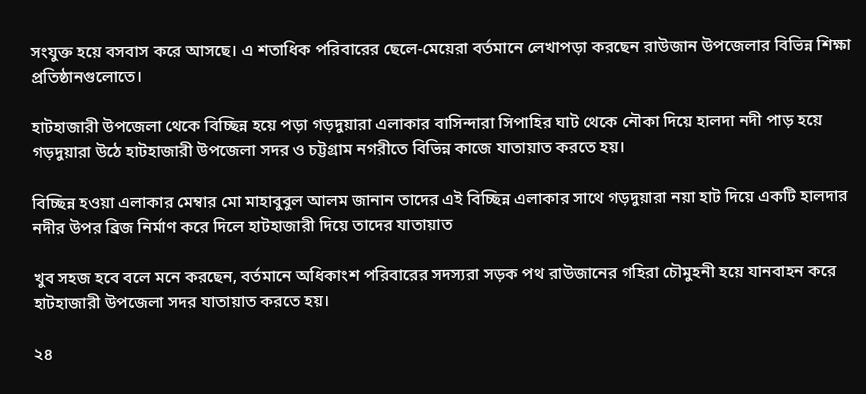সংযুক্ত হয়ে বসবাস করে আসছে। এ শতাধিক পরিবারের ছেলে-মেয়েরা বর্তমানে লেখাপড়া করছেন রাউজান উপজেলার বিভিন্ন শিক্ষা প্রতিষ্ঠানগুলোতে।

হাটহাজারী উপজেলা থেকে বিচ্ছিন্ন হয়ে পড়া গড়দুয়ারা এলাকার বাসিন্দারা সিপাহির ঘাট থেকে নৌকা দিয়ে হালদা নদী পাড় হয়ে গড়দুয়ারা উঠে হাটহাজারী উপজেলা সদর ও চট্টগ্রাম নগরীতে বিভিন্ন কাজে যাতায়াত করতে হয়।

বিচ্ছিন্ন হওয়া এলাকার মেম্বার মো মাহাবুবুল আলম জানান তাদের এই বিচ্ছিন্ন এলাকার সাথে গড়দুয়ারা নয়া হাট দিয়ে একটি হালদার নদীর উপর ব্রিজ নির্মাণ করে দিলে হাটহাজারী দিয়ে তাদের যাতায়াত

খুব সহজ হবে বলে মনে করছেন, বর্তমানে অধিকাংশ পরিবারের সদস্যরা সড়ক পথ রাউজানের গহিরা চৌমুহনী হয়ে যানবাহন করে হাটহাজারী উপজেলা সদর যাতায়াত করতে হয়।

২৪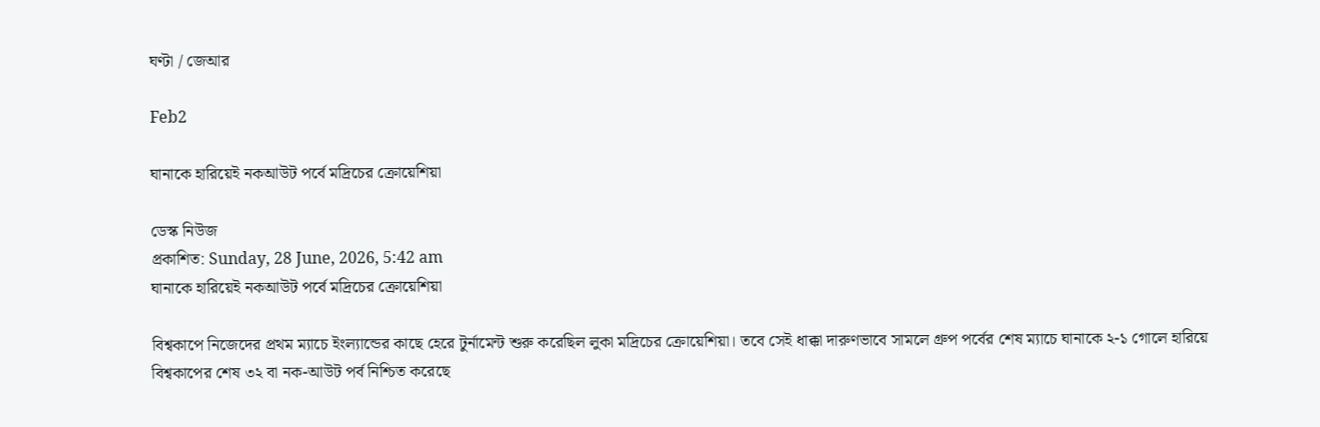ঘণ্টা / জেআর

Feb2

ঘানাকে হারিয়েই নকআউট পর্বে মদ্রিচের ক্রোয়েশিয়া

ডেস্ক নিউজ
প্রকাশিত: Sunday, 28 June, 2026, 5:42 am
ঘানাকে হারিয়েই নকআউট পর্বে মদ্রিচের ক্রোয়েশিয়া

বিশ্বকাপে নিজেদের প্রথম ম্যাচে ইংল্যান্ডের কাছে হেরে টুর্নামেন্ট শুরু করেছিল লুকা মদ্রিচের ক্রোয়েশিয়া। তবে সেই ধাক্কা দারুণভাবে সামলে গ্রুপ পর্বের শেষ ম্যাচে ঘানাকে ২-১ গোলে হারিয়ে বিশ্বকাপের শেষ ৩২ বা নক-আউট পর্ব নিশ্চিত করেছে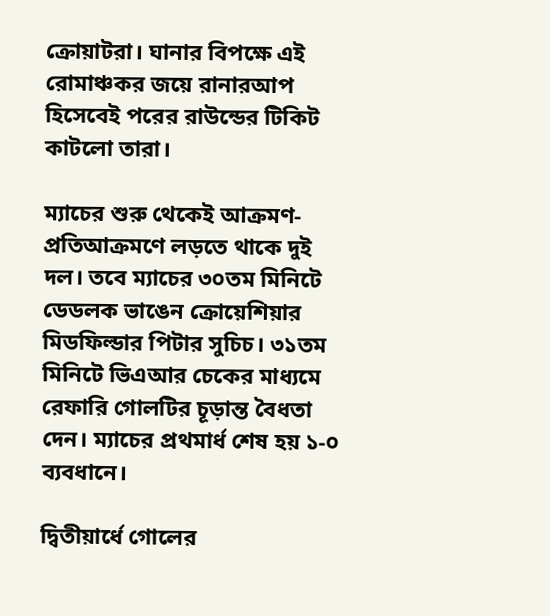ক্রোয়াটরা। ঘানার বিপক্ষে এই রোমাঞ্চকর জয়ে রানারআপ হিসেবেই পরের রাউন্ডের টিকিট কাটলো তারা।

ম্যাচের শুরু থেকেই আক্রমণ-প্রতিআক্রমণে লড়তে থাকে দুই দল। তবে ম্যাচের ৩০তম মিনিটে ডেডলক ভাঙেন ক্রোয়েশিয়ার মিডফিল্ডার পিটার সুচিচ। ৩১তম মিনিটে ভিএআর চেকের মাধ্যমে রেফারি গোলটির চূড়ান্ত বৈধতা দেন। ম্যাচের প্রথমার্ধ শেষ হয় ১-০ ব্যবধানে।

দ্বিতীয়ার্ধে গোলের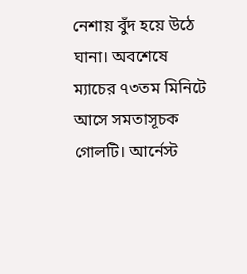নেশায় বুঁদ হয়ে উঠে ঘানা। অবশেষে ম্যাচের ৭৩তম মিনিটে আসে সমতাসূচক গোলটি। আর্নেস্ট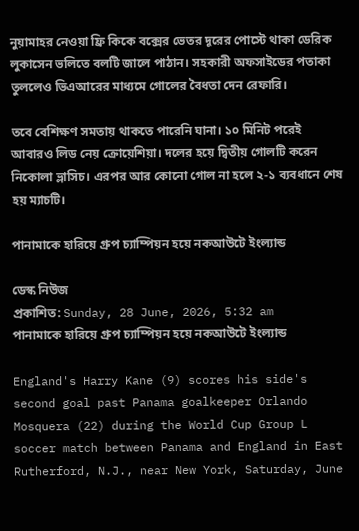নুয়ামাহর নেওয়া ফ্রি কিকে বক্সের ভেতর দূরের পোস্টে থাকা ডেরিক লুকাসেন ভলিতে বলটি জালে পাঠান। সহকারী অফসাইডের পতাকা তুললেও ভিএআরের মাধ্যমে গোলের বৈধতা দেন রেফারি।

তবে বেশিক্ষণ সমতায় থাকতে পারেনি ঘানা। ১০ মিনিট পরেই আবারও লিড নেয় ক্রোয়েশিয়া। দলের হয়ে দ্বিতীয় গোলটি করেন নিকোলা ভ্লাসিচ। এরপর আর কোনো গোল না হলে ২-১ ব্যবধানে শেষ হয় ম্যাচটি।

পানামাকে হারিয়ে গ্রুপ চ্যাম্পিয়ন হয়ে নকআউটে ইংল্যান্ড

ডেস্ক নিউজ
প্রকাশিত: Sunday, 28 June, 2026, 5:32 am
পানামাকে হারিয়ে গ্রুপ চ্যাম্পিয়ন হয়ে নকআউটে ইংল্যান্ড

England's Harry Kane (9) scores his side's second goal past Panama goalkeeper Orlando Mosquera (22) during the World Cup Group L soccer match between Panama and England in East Rutherford, N.J., near New York, Saturday, June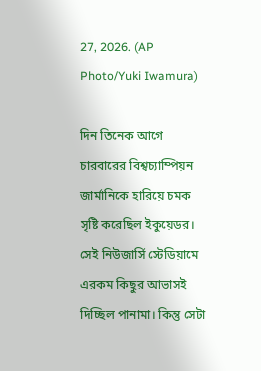27, 2026. (AP Photo/Yuki Iwamura)

দিন তিনেক আগে চারবারের বিশ্বচ্যাম্পিয়ন জার্মানিকে হারিয়ে চমক সৃষ্টি করেছিল ইকুয়েডর। সেই নিউজার্সি স্টেডিয়ামে এরকম কিছুর আভাসই দিচ্ছিল পানামা। কিন্তু সেটা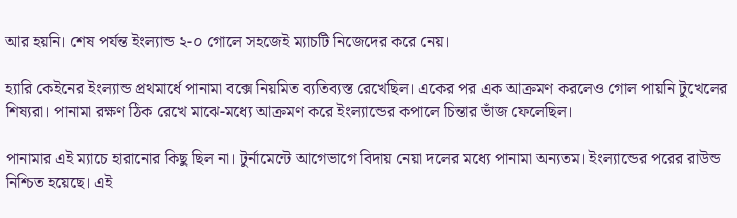আর হয়নি। শেষ পর্যন্ত ইংল্যান্ড ২-০ গোলে সহজেই ম্যাচটি নিজেদের করে নেয়।

হ্যারি কেইনের ইংল্যান্ড প্রথমার্ধে পানামা বক্সে নিয়মিত ব্যতিব্যস্ত রেখেছিল। একের পর এক আক্রমণ করলেও গোল পায়নি টুখেলের শিষ্যরা। পানামা রক্ষণ ঠিক রেখে মাঝে-মধ্যে আক্রমণ করে ইংল্যান্ডের কপালে চিন্তার ভাঁজ ফেলেছিল।

পানামার এই ম্যাচে হারানোর কিছু ছিল না। টুর্নামেন্টে আগেভাগে বিদায় নেয়া দলের মধ্যে পানামা অন্যতম। ইংল্যান্ডের পরের রাউন্ড নিশ্চিত হয়েছে। এই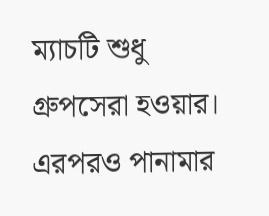ম্যাচটি শুধু গ্রুপসেরা হওয়ার। এরপরও পানামার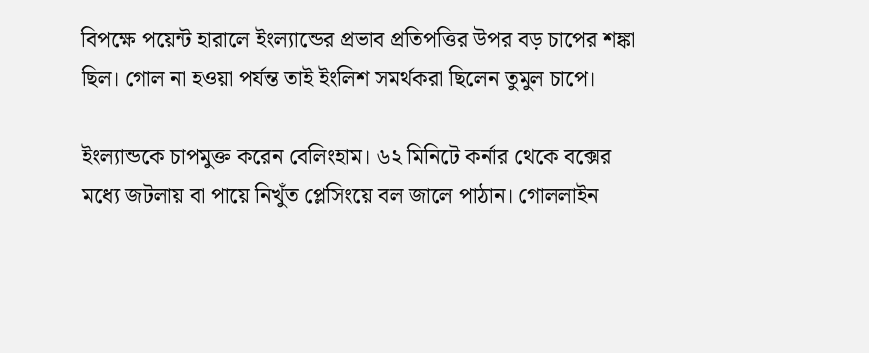বিপক্ষে পয়েন্ট হারালে ইংল্যান্ডের প্রভাব প্রতিপত্তির উপর বড় চাপের শঙ্কা ছিল। গোল না হওয়া পর্যন্ত তাই ইংলিশ সমর্থকরা ছিলেন তুমুল চাপে।

ইংল্যান্ডকে চাপমুক্ত করেন বেলিংহাম। ৬২ মিনিটে কর্নার থেকে বক্সের মধ্যে জটলায় বা পায়ে নিখুঁত প্লেসিংয়ে বল জালে পাঠান। গোললাইন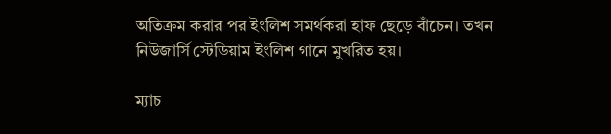অতিক্রম করার পর ইংলিশ সমর্থকরা হাফ ছেড়ে বাঁচেন। তখন নিউজার্সি স্টেডিয়াম ইংলিশ গানে মুখরিত হয়।

ম্যাচ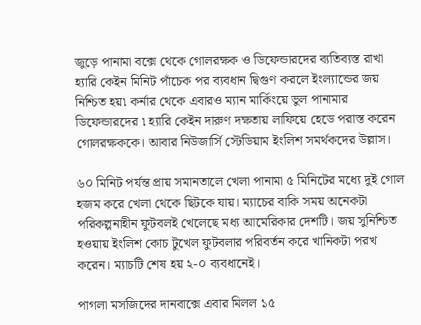জুড়ে পানামা বক্সে থেকে গোলরক্ষক ও ডিফেন্ডারদের ব্যতিব্যস্ত রাখা হ্যারি কেইন মিনিট পাঁচেক পর ব্যবধান দ্বিগুণ করলে ইংল্যান্ডের জয় নিশ্চিত হয়৷ কর্নার থেকে এবারও ম্যান মার্কিংয়ে ভুল পানামার ডিফেন্ডারদের ৷ হ্যারি কেইন দারুণ দক্ষতায় লাফিয়ে হেডে পরাস্ত করেন গোলরক্ষককে। আবার নিউজার্সি স্টেডিয়াম ইংলিশ সমর্থকদের উল্লাস।

৬০ মিনিট পর্যন্ত প্রায় সমানতালে খেলা পানামা ৫ মিনিটের মধ্যে দুই গোল হজম করে খেলা থেকে ছিটকে যায়। ম্যাচের বাকি সময় অনেকটা পরিকল্পনাহীন ফুটবলই খেলেছে মধ্য আমেরিকার দেশটি। জয় সুনিশ্চিত হওয়ায় ইংলিশ কোচ টুখেল ফুটবলার পরিবর্তন করে খানিকটা পরখ করেন। ম্যাচটি শেষ হয় ২-০ ব্যবধানেই।

পাগলা মসজিদের দানবাক্সে এবার মিলল ১৫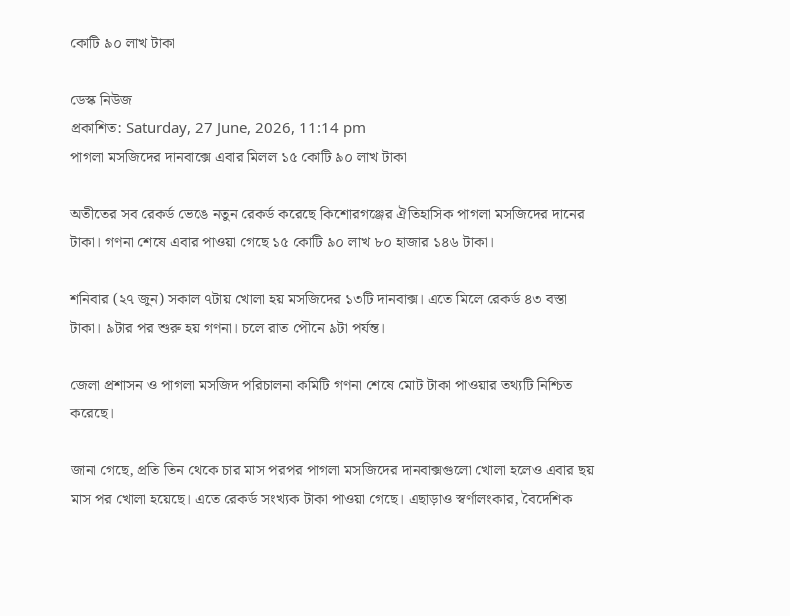কোটি ৯০ লাখ টাকা

ডেস্ক নিউজ
প্রকাশিত: Saturday, 27 June, 2026, 11:14 pm
পাগলা মসজিদের দানবাক্সে এবার মিলল ১৫ কোটি ৯০ লাখ টাকা

অতীতের সব রেকর্ড ভেঙে নতুন রেকর্ড করেছে কিশোরগঞ্জের ঐতিহাসিক পাগলা মসজিদের দানের টাকা। গণনা শেষে এবার পাওয়া গেছে ১৫ কোটি ৯০ লাখ ৮০ হাজার ১৪৬ টাকা।

শনিবার (২৭ জুন) সকাল ৭টায় খোলা হয় মসজিদের ১৩টি দানবাক্স। এতে মিলে রেকর্ড ৪৩ বস্তা টাকা। ৯টার পর শুরু হয় গণনা। চলে রাত পৌনে ৯টা পর্যন্ত।

জেলা প্রশাসন ও পাগলা মসজিদ পরিচালনা কমিটি গণনা শেষে মোট টাকা পাওয়ার তথ্যটি নিশ্চিত করেছে।

জানা গেছে, প্রতি তিন থেকে চার মাস পরপর পাগলা মসজিদের দানবাক্সগুলো খোলা হলেও এবার ছয় মাস পর খোলা হয়েছে। এতে রেকর্ড সংখ্যক টাকা পাওয়া গেছে। এছাড়াও স্বর্ণালংকার, বৈদেশিক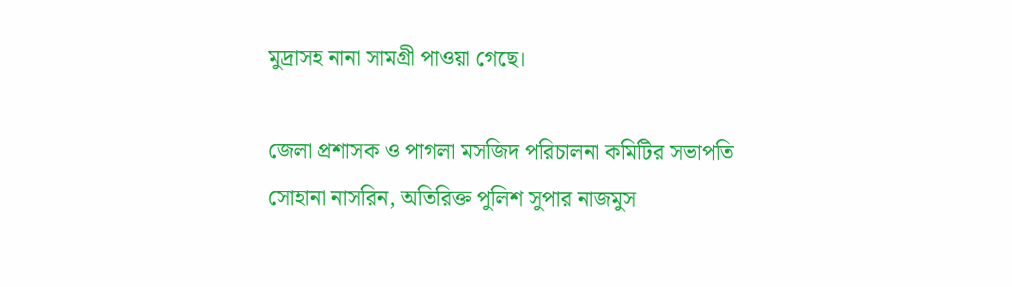মুদ্রাসহ নানা সামগ্রী পাওয়া গেছে।

জেলা প্রশাসক ও পাগলা মসজিদ পরিচালনা কমিটির সভাপতি সোহানা নাসরিন, অতিরিক্ত পুলিশ সুপার নাজমুস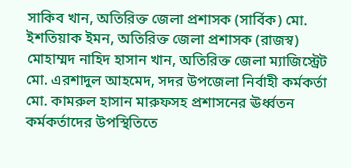সাকিব খান, অতিরিক্ত জেলা প্রশাসক (সার্বিক) মো. ইশতিয়াক ইমন, অতিরিক্ত জেলা প্রশাসক (রাজস্ব) মোহাম্মদ নাহিদ হাসান খান, অতিরিক্ত জেলা ম্যাজিস্ট্রেট মো. এরশাদুল আহমেদ, সদর উপজেলা নির্বাহী কর্মকর্তা মো. কামরুল হাসান মারুফসহ প্রশাসনের ঊর্ধ্বতন কর্মকর্তাদের উপস্থিতিতে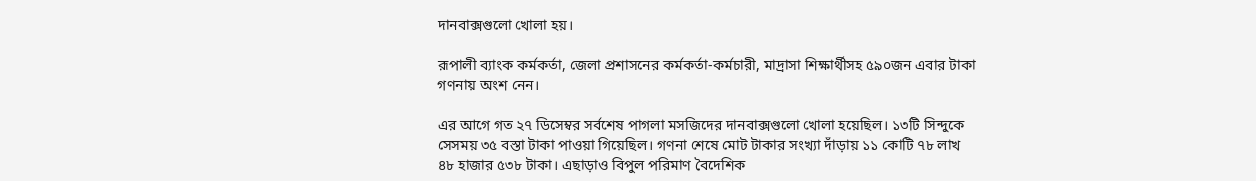দানবাক্সগুলো খোলা হয়।

রূপালী ব্যাংক কর্মকর্তা, জেলা প্রশাসনের কর্মকর্তা-কর্মচারী, মাদ্রাসা শিক্ষার্থীসহ ৫৯০জন এবার টাকা গণনায় অংশ নেন।

এর আগে গত ২৭ ডিসেম্বর সর্বশেষ পাগলা মসজিদের দানবাক্সগুলো খোলা হয়েছিল। ১৩টি সিন্দুকে সেসময় ৩৫ বস্তা টাকা পাওয়া গিয়েছিল। গণনা শেষে মোট টাকার সংখ্যা দাঁড়ায় ১১ কোটি ৭৮ লাখ ৪৮ হাজার ৫৩৮ টাকা। এছাড়াও বিপুল পরিমাণ বৈদেশিক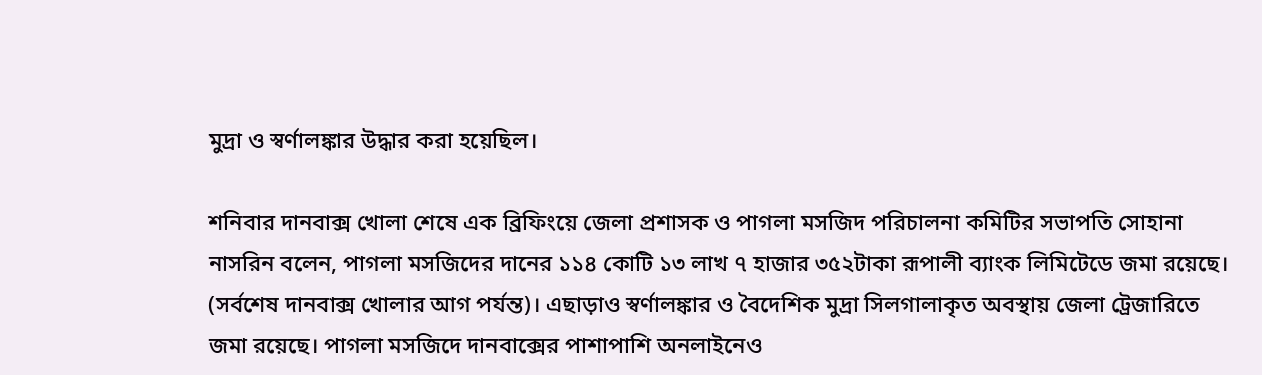মুদ্রা ও স্বর্ণালঙ্কার উদ্ধার করা হয়েছিল।

শনিবার দানবাক্স খোলা শেষে এক ব্রিফিংয়ে জেলা প্রশাসক ও পাগলা মসজিদ পরিচালনা কমিটির সভাপতি সোহানা নাসরিন বলেন, পাগলা মসজিদের দানের ১১৪ কোটি ১৩ লাখ ৭ হাজার ৩৫২টাকা রূপালী ব্যাংক লিমিটেডে জমা রয়েছে। (সর্বশেষ দানবাক্স খোলার আগ পর্যন্ত)। এছাড়াও স্বর্ণালঙ্কার ও বৈদেশিক মুদ্রা সিলগালাকৃত অবস্থায় জেলা ট্রেজারিতে জমা রয়েছে। পাগলা মসজিদে দানবাক্সের পাশাপাশি অনলাইনেও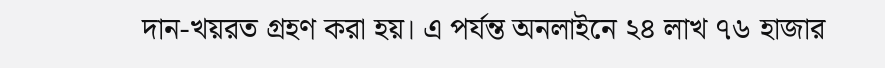দান-খয়রত গ্রহণ করা হয়। এ পর্যন্ত অনলাইনে ২৪ লাখ ৭৬ হাজার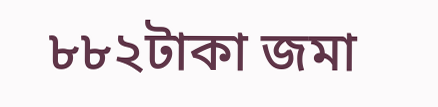৮৮২টাকা জমা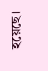হয়েছে।